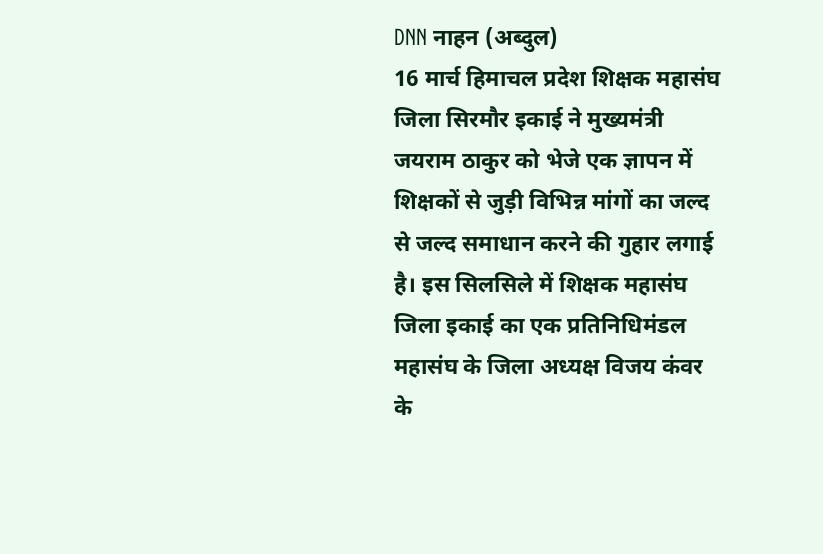DNN नाहन (अब्दुल)
16 मार्च हिमाचल प्रदेश शिक्षक महासंघ जिला सिरमौर इकाई ने मुख्यमंत्री जयराम ठाकुर को भेजे एक ज्ञापन में शिक्षकों से जुड़ी विभिन्न मांगों का जल्द से जल्द समाधान करने की गुहार लगाई है। इस सिलसिले में शिक्षक महासंघ जिला इकाई का एक प्रतिनिधिमंडल महासंघ के जिला अध्यक्ष विजय कंवर के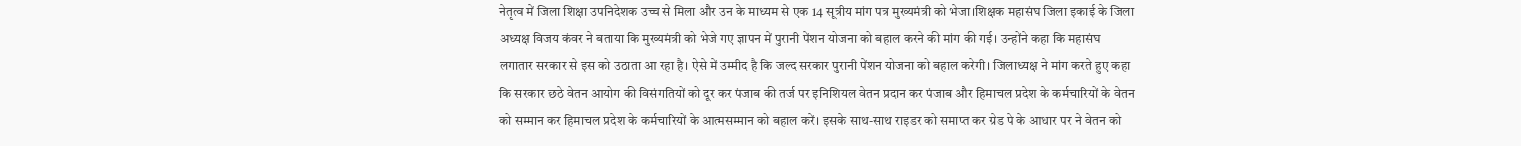नेतृत्व में जिला शिक्षा उपनिदेशक उच्च से मिला और उन के माध्यम से एक 14 सूत्रीय मांग पत्र मुख्यमंत्री को भेजा।शिक्षक महासंघ जिला इकाई के जिला अध्यक्ष विजय कंवर ने बताया कि मुख्यमंत्री को भेजे गए ज्ञापन में पुरानी पेंशन योजना को बहाल करने की मांग की गई। उन्होंने कहा कि महासंघ लगातार सरकार से इस को उठाता आ रहा है। ऐसे में उम्मीद है कि जल्द सरकार पुरानी पेंशन योजना को बहाल करेगी। जिलाध्यक्ष ने मांग करते हुए कहा कि सरकार छठे वेतन आयोग की विसंगतियों को दूर कर पंजाब की तर्ज पर इनिशियल वेतन प्रदान कर पंजाब और हिमाचल प्रदेश के कर्मचारियों के वेतन को सम्मान कर हिमाचल प्रदेश के कर्मचारियों के आत्मसम्मान को बहाल करें। इसके साथ-साथ राइडर को समाप्त कर ग्रेड पे के आधार पर ने वेतन को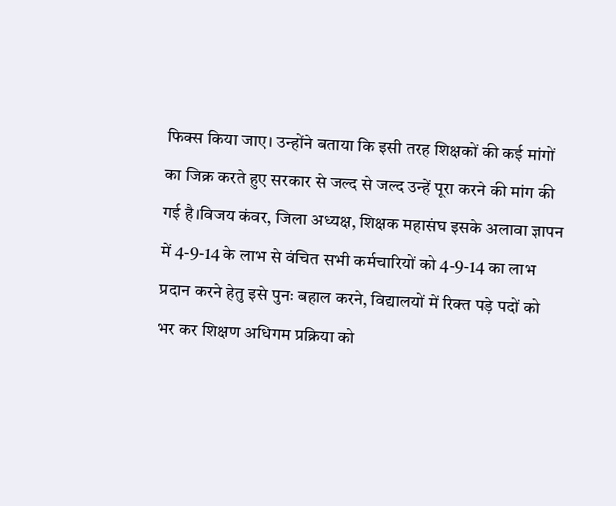फिक्स किया जाए। उन्होंने बताया कि इसी तरह शिक्षकों की कई मांगों का जिक्र करते हुए सरकार से जल्द से जल्द उन्हें पूरा करने की मांग की गई है।विजय कंवर, जिला अध्यक्ष, शिक्षक महासंघ इसके अलावा ज्ञापन में 4-9-14 के लाभ से वंचित सभी कर्मचारियों को 4-9-14 का लाभ प्रदान करने हेतु इसे पुनः बहाल करने, विद्यालयों में रिक्त पड़े पदों को भर कर शिक्षण अधिगम प्रक्रिया को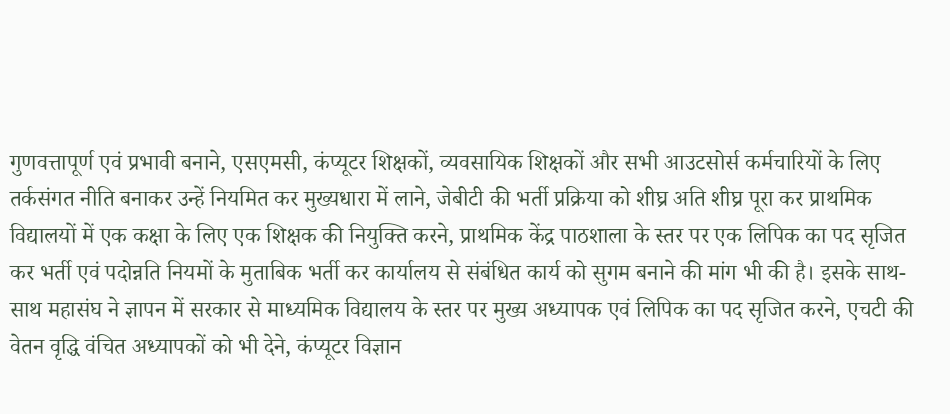गुणवत्तापूर्ण एवं प्रभावी बनाने, एसएमसी, कंप्यूटर शिक्षकों, व्यवसायिक शिक्षकों और सभी आउटसोर्स कर्मचारियों के लिए तर्कसंगत नीति बनाकर उन्हें नियमित कर मुख्यधारा में लाने, जेबीटी की भर्ती प्रक्रिया को शीघ्र अति शीघ्र पूरा कर प्राथमिक विद्यालयों में एक कक्षा के लिए एक शिक्षक की नियुक्ति करने, प्राथमिक केंद्र पाठशाला के स्तर पर एक लिपिक का पद सृजित कर भर्ती एवं पदोन्नति नियमों के मुताबिक भर्ती कर कार्यालय से संबंधित कार्य को सुगम बनाने की मांग भी की है। इसके साथ-साथ महासंघ ने ज्ञापन में सरकार से माध्यमिक विद्यालय के स्तर पर मुख्य अध्यापक एवं लिपिक का पद सृजित करने, एचटी की वेतन वृद्धि वंचित अध्यापकों को भी देने, कंप्यूटर विज्ञान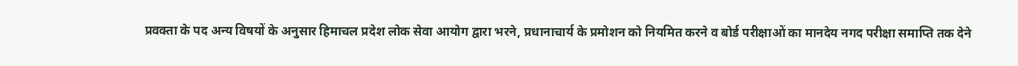प्रवक्ता के पद अन्य विषयों के अनुसार हिमाचल प्रदेश लोक सेवा आयोग द्वारा भरने, प्रधानाचार्य के प्रमोशन को नियमित करने व बोर्ड परीक्षाओं का मानदेय नगद परीक्षा समाप्ति तक देने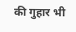की गुहार भी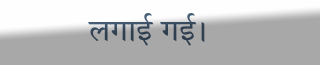लगाई गई।